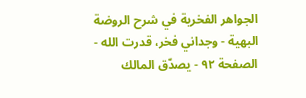الجواهر الفخرية في شرح الروضة البهية - وجداني فخر، قدرت الله - الصفحة ٩٢ - يصدّق المالك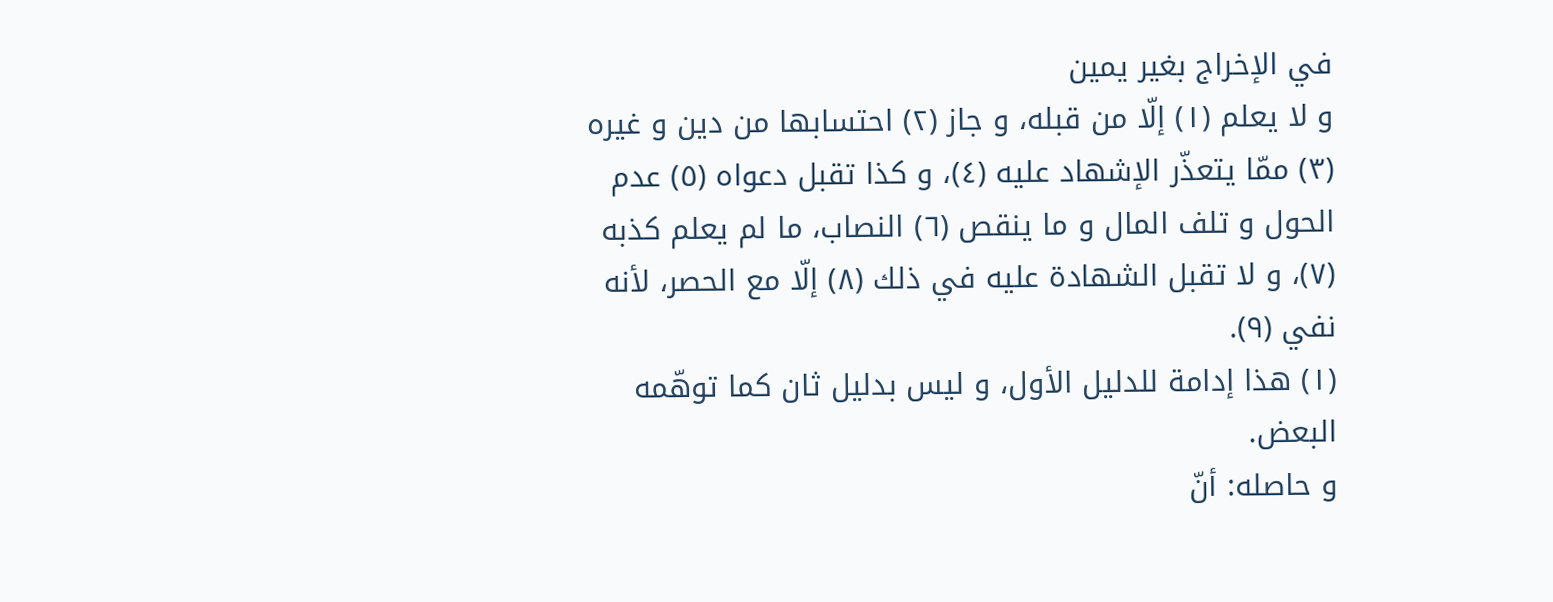في الإخراج بغير يمين
و لا يعلم (١) إلّا من قبله، و جاز (٢) احتسابها من دين و غيره (٣) ممّا يتعذّر الإشهاد عليه (٤)، و كذا تقبل دعواه (٥) عدم الحول و تلف المال و ما ينقص (٦) النصاب، ما لم يعلم كذبه (٧)، و لا تقبل الشهادة عليه في ذلك (٨) إلّا مع الحصر، لأنه نفي (٩).
(١) هذا إدامة للدليل الأول، و ليس بدليل ثان كما توهّمه البعض.
و حاصله: أنّ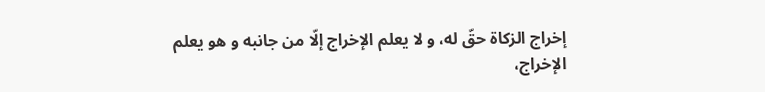إخراج الزكاة حقّ له، و لا يعلم الإخراج إلّا من جانبه و هو يعلم الإخراج،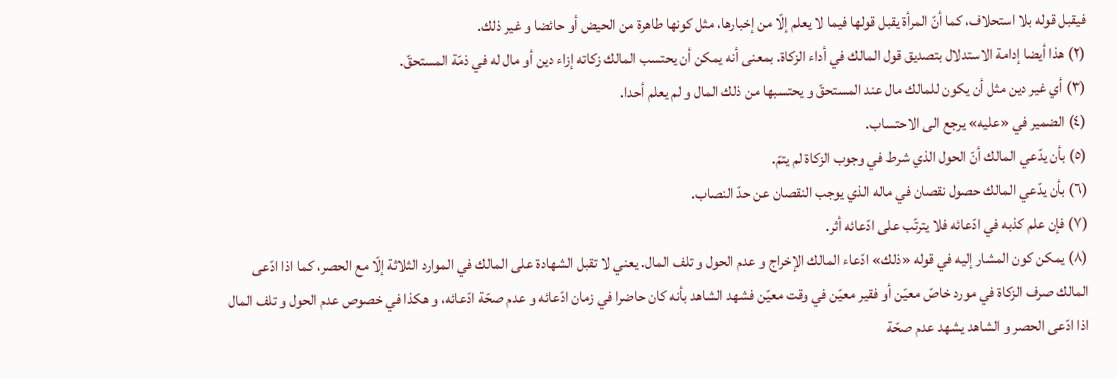فيقبل قوله بلا استحلاف، كما أنّ المرأة يقبل قولها فيما لا يعلم إلّا من إخبارها، مثل كونها طاهرة من الحيض أو حائضا و غير ذلك.
(٢) هذا أيضا إدامة الاستدلال بتصديق قول المالك في أداء الزكاة. بمعنى أنه يمكن أن يحتسب المالك زكاته إزاء دين أو مال له في ذمّة المستحقّ.
(٣) أي غير دين مثل أن يكون للمالك مال عند المستحقّ و يحتسبها من ذلك المال و لم يعلم أحدا.
(٤) الضمير في «عليه» يرجع الى الاحتساب.
(٥) بأن يدّعي المالك أنّ الحول الذي شرط في وجوب الزكاة لم يتمّ.
(٦) بأن يدّعي المالك حصول نقصان في ماله الذي يوجب النقصان عن حدّ النصاب.
(٧) فإن علم كذبه في ادّعائه فلا يترتّب على ادّعائه أثر.
(٨) يمكن كون المشار إليه في قوله «ذلك» ادّعاء المالك الإخراج و عدم الحول و تلف المال. يعني لا تقبل الشهادة على المالك في الموارد الثلاثة إلّا مع الحصر، كما اذا ادّعى المالك صرف الزكاة في مورد خاصّ معيّن أو فقير معيّن في وقت معيّن فشهد الشاهد بأنه كان حاضرا في زمان ادّعائه و عدم صحّة ادّعائه، و هكذا في خصوص عدم الحول و تلف المال اذا ادّعى الحصر و الشاهد يشهد عدم صحّة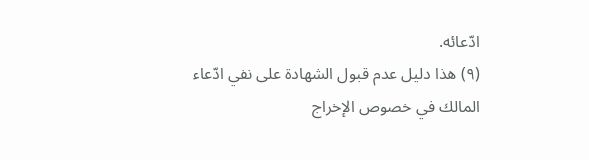ادّعائه.
(٩) هذا دليل عدم قبول الشهادة على نفي ادّعاء المالك في خصوص الإخراج